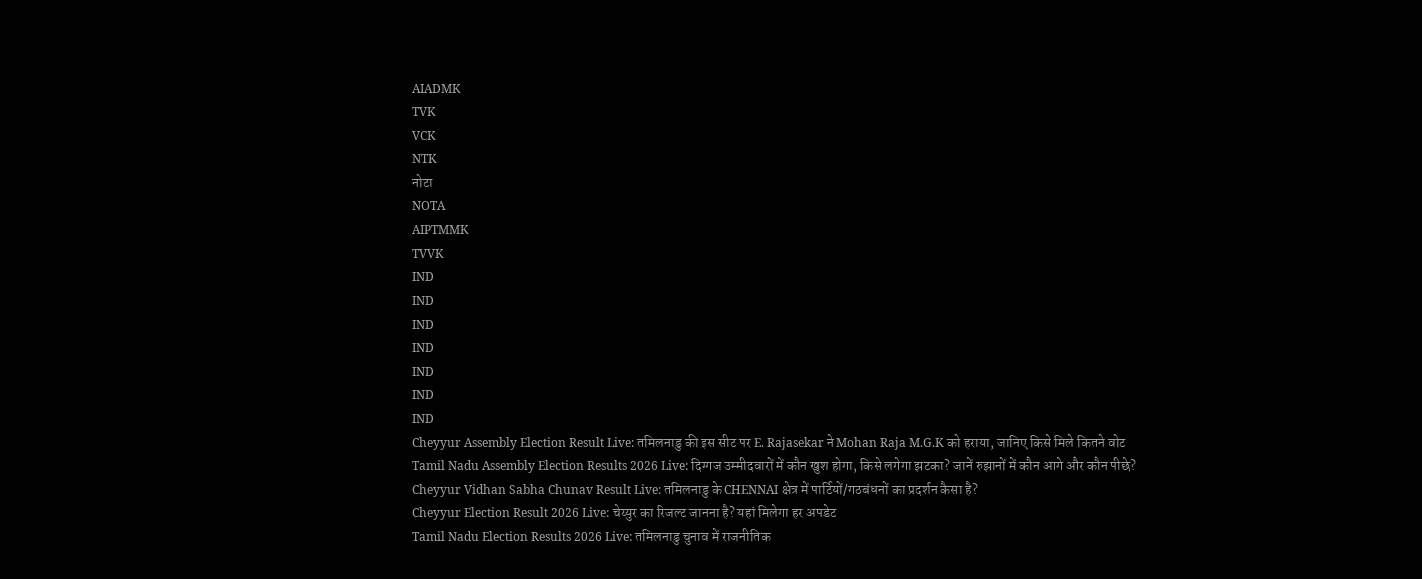AIADMK
TVK
VCK
NTK
नोटा
NOTA
AIPTMMK
TVVK
IND
IND
IND
IND
IND
IND
IND
Cheyyur Assembly Election Result Live: तमिलनाडु की इस सीट पर E. Rajasekar ने Mohan Raja M.G.K को हराया, जानिए किसे मिले कितने वोट
Tamil Nadu Assembly Election Results 2026 Live: दिग्गज उम्मीदवारों में कौन खुश होगा, किसे लगेगा झटका? जानें रुझानों में कौन आगे और कौन पीछे?
Cheyyur Vidhan Sabha Chunav Result Live: तमिलनाडु के CHENNAI क्षेत्र में पार्टियों/गठबंधनों का प्रदर्शन कैसा है?
Cheyyur Election Result 2026 Live: चेय्युर का रिजल्ट जानना है? यहां मिलेगा हर अपडेट
Tamil Nadu Election Results 2026 Live: तमिलनाडु चुनाव में राजनीतिक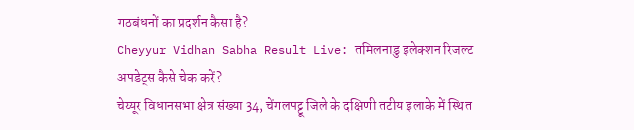गठबंधनों का प्रदर्शन कैसा है?
Cheyyur Vidhan Sabha Result Live: तमिलनाडु इलेक्शन रिजल्ट अपडेट्स कैसे चेक करें?
चेय्यूर विधानसभा क्षेत्र संख्या 34, चेंगलपट्टू जिले के दक्षिणी तटीय इलाके में स्थित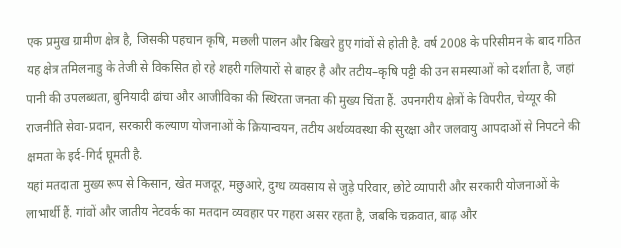एक प्रमुख ग्रामीण क्षेत्र है, जिसकी पहचान कृषि, मछली पालन और बिखरे हुए गांवों से होती है. वर्ष 2008 के परिसीमन के बाद गठित यह क्षेत्र तमिलनाडु के तेजी से विकसित हो रहे शहरी गलियारों से बाहर है और तटीय–कृषि पट्टी की उन समस्याओं को दर्शाता है, जहां पानी की उपलब्धता, बुनियादी ढांचा और आजीविका की स्थिरता जनता की मुख्य चिंता हैं. उपनगरीय क्षेत्रों के विपरीत, चेय्यूर की राजनीति सेवा-प्रदान, सरकारी कल्याण योजनाओं के क्रियान्वयन, तटीय अर्थव्यवस्था की सुरक्षा और जलवायु आपदाओं से निपटने की क्षमता के इर्द-गिर्द घूमती है.
यहां मतदाता मुख्य रूप से किसान, खेत मजदूर, मछुआरे, दुग्ध व्यवसाय से जुड़े परिवार, छोटे व्यापारी और सरकारी योजनाओं के लाभार्थी हैं. गांवों और जातीय नेटवर्क का मतदान व्यवहार पर गहरा असर रहता है, जबकि चक्रवात, बाढ़ और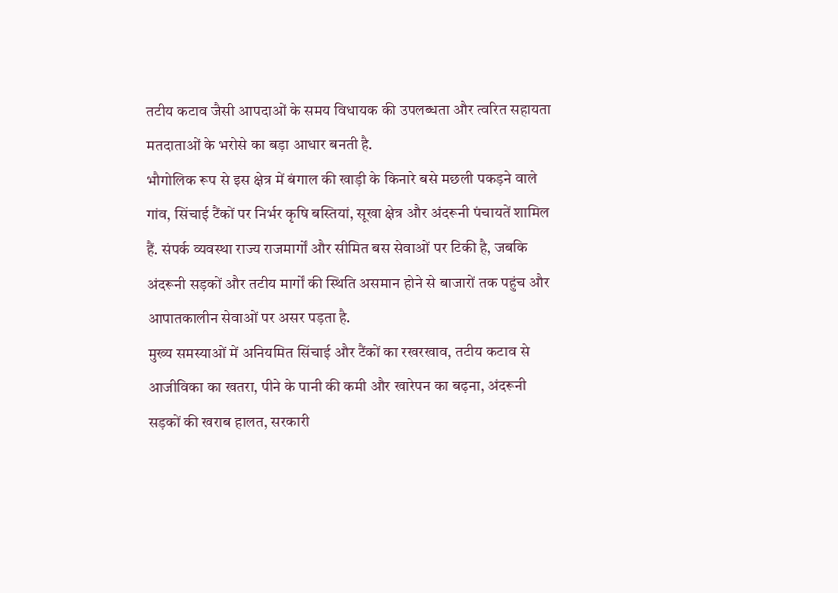तटीय कटाव जैसी आपदाओं के समय विधायक की उपलब्धता और त्वरित सहायता मतदाताओं के भरोसे का बड़ा आधार बनती है.
भौगोलिक रूप से इस क्षेत्र में बंगाल की खाड़ी के किनारे बसे मछली पकड़ने वाले गांव, सिंचाई टैंकों पर निर्भर कृषि बस्तियां, सूखा क्षेत्र और अंदरूनी पंचायतें शामिल हैं. संपर्क व्यवस्था राज्य राजमार्गों और सीमित बस सेवाओं पर टिकी है, जबकि अंदरूनी सड़कों और तटीय मार्गों की स्थिति असमान होने से बाजारों तक पहुंच और आपातकालीन सेवाओं पर असर पड़ता है.
मुख्य समस्याओं में अनियमित सिंचाई और टैंकों का रखरखाव, तटीय कटाव से आजीविका का खतरा, पीने के पानी की कमी और खारेपन का बढ़ना, अंदरूनी सड़कों की खराब हालत, सरकारी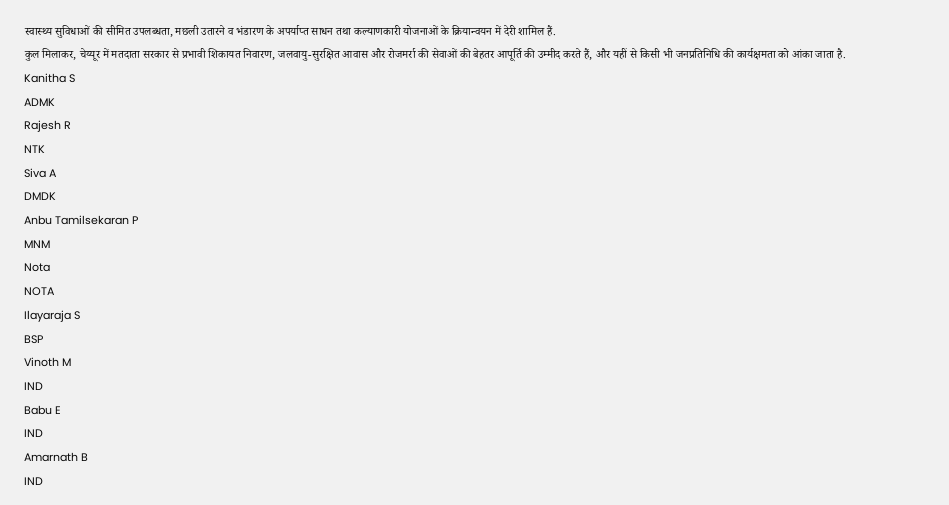स्वास्थ्य सुविधाओं की सीमित उपलब्धता, मछली उतारने व भंडारण के अपर्याप्त साधन तथा कल्याणकारी योजनाओं के क्रियान्वयन में देरी शामिल हैं.
कुल मिलाकर, चेय्यूर में मतदाता सरकार से प्रभावी शिकायत निवारण, जलवायु-सुरक्षित आवास और रोजमर्रा की सेवाओं की बेहतर आपूर्ति की उम्मीद करते हैं, और यहीं से किसी भी जनप्रतिनिधि की कार्यक्षमता को आंका जाता है.
Kanitha S
ADMK
Rajesh R
NTK
Siva A
DMDK
Anbu Tamilsekaran P
MNM
Nota
NOTA
Ilayaraja S
BSP
Vinoth M
IND
Babu E
IND
Amarnath B
IND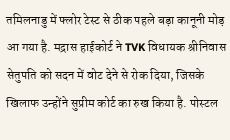तमिलनाडु में फ्लोर टेस्ट से ठीक पहले बड़ा कानूनी मोड़ आ गया है. मद्रास हाईकोर्ट ने TVK विधायक श्रीनिवास सेतुपति को सदन में वोट देने से रोक दिया, जिसके खिलाफ उन्होंने सुप्रीम कोर्ट का रुख किया है. पोस्टल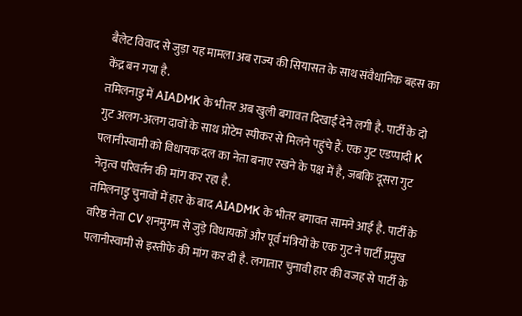बैलेट विवाद से जुड़ा यह मामला अब राज्य की सियासत के साथ संवैधानिक बहस का केंद्र बन गया है.
तमिलनाडु में AIADMK के भीतर अब खुली बगावत दिखाई देने लगी है. पार्टी के दो गुट अलग-अलग दावों के साथ प्रोटेम स्पीकर से मिलने पहुंचे हैं. एक गुट एडप्पादी K पलानीस्वामी को विधायक दल का नेता बनाए रखने के पक्ष में है, जबकि दूसरा गुट नेतृत्व परिवर्तन की मांग कर रहा है.
तमिलनाडु चुनावों में हार के बाद AIADMK के भीतर बगावत सामने आई है. पार्टी के वरिष्ठ नेता CV शनमुगम से जुड़े विधायकों और पूर्व मंत्रियों के एक गुट ने पार्टी प्रमुख पलानीस्वामी से इस्तीफे की मांग कर दी है. लगातार चुनावी हार की वजह से पार्टी के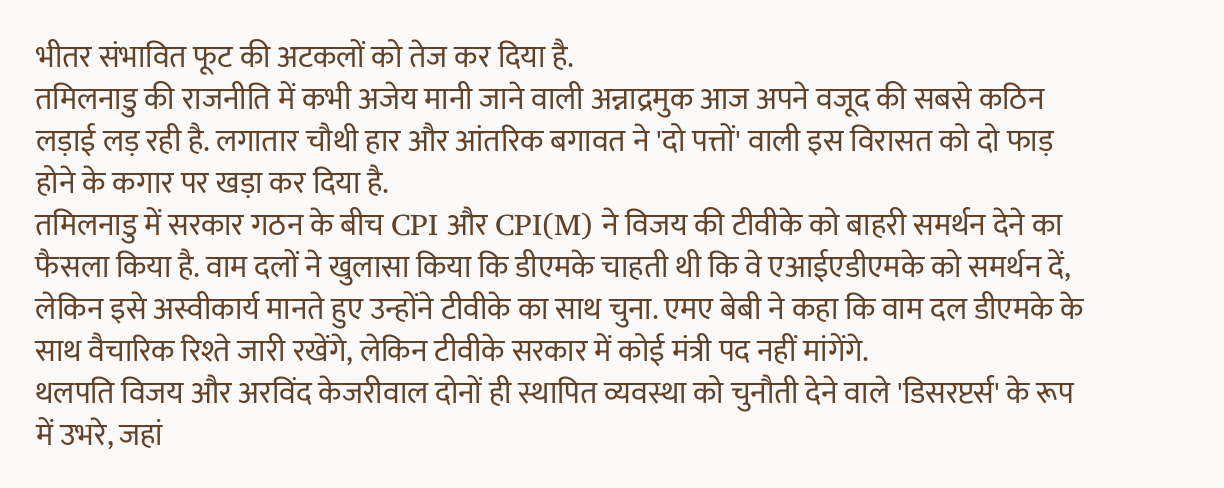भीतर संभावित फूट की अटकलों को तेज कर दिया है.
तमिलनाडु की राजनीति में कभी अजेय मानी जाने वाली अन्नाद्रमुक आज अपने वजूद की सबसे कठिन लड़ाई लड़ रही है. लगातार चौथी हार और आंतरिक बगावत ने 'दो पत्तों' वाली इस विरासत को दो फाड़ होने के कगार पर खड़ा कर दिया है.
तमिलनाडु में सरकार गठन के बीच CPI और CPI(M) ने विजय की टीवीके को बाहरी समर्थन देने का फैसला किया है. वाम दलों ने खुलासा किया कि डीएमके चाहती थी कि वे एआईएडीएमके को समर्थन दें, लेकिन इसे अस्वीकार्य मानते हुए उन्होंने टीवीके का साथ चुना. एमए बेबी ने कहा कि वाम दल डीएमके के साथ वैचारिक रिश्ते जारी रखेंगे, लेकिन टीवीके सरकार में कोई मंत्री पद नहीं मांगेंगे.
थलपति विजय और अरविंद केजरीवाल दोनों ही स्थापित व्यवस्था को चुनौती देने वाले 'डिसरप्टर्स' के रूप में उभरे, जहां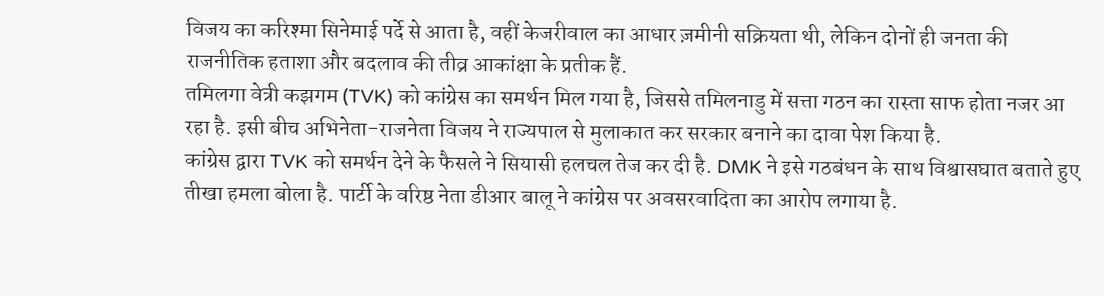विजय का करिश्मा सिनेमाई पर्दे से आता है, वहीं केजरीवाल का आधार ज़मीनी सक्रियता थी, लेकिन दोनों ही जनता की राजनीतिक हताशा और बदलाव की तीव्र आकांक्षा के प्रतीक हैं.
तमिलगा वेत्री कझगम (TVK) को कांग्रेस का समर्थन मिल गया है, जिससे तमिलनाडु में सत्ता गठन का रास्ता साफ होता नजर आ रहा है. इसी बीच अभिनेता-राजनेता विजय ने राज्यपाल से मुलाकात कर सरकार बनाने का दावा पेश किया है.
कांग्रेस द्वारा TVK को समर्थन देने के फैसले ने सियासी हलचल तेज कर दी है. DMK ने इसे गठबंधन के साथ विश्वासघात बताते हुए तीखा हमला बोला है. पार्टी के वरिष्ठ नेता डीआर बालू ने कांग्रेस पर अवसरवादिता का आरोप लगाया है.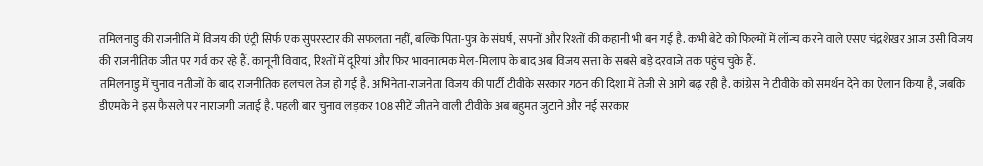तमिलनाडु की राजनीति में विजय की एंट्री सिर्फ एक सुपरस्टार की सफलता नहीं, बल्कि पिता-पुत्र के संघर्ष, सपनों और रिश्तों की कहानी भी बन गई है. कभी बेटे को फिल्मों में लॉन्च करने वाले एसए चंद्रशेखर आज उसी विजय की राजनीतिक जीत पर गर्व कर रहे हैं. कानूनी विवाद, रिश्तों में दूरियां और फिर भावनात्मक मेल-मिलाप के बाद अब विजय सत्ता के सबसे बड़े दरवाजे तक पहुंच चुके हैं.
तमिलनाडु में चुनाव नतीजों के बाद राजनीतिक हलचल तेज हो गई है. अभिनेता-राजनेता विजय की पार्टी टीवीके सरकार गठन की दिशा में तेजी से आगे बढ़ रही है. कांग्रेस ने टीवीके को समर्थन देने का ऐलान किया है, जबकि डीएमके ने इस फैसले पर नाराजगी जताई है. पहली बार चुनाव लड़कर 108 सीटें जीतने वाली टीवीके अब बहुमत जुटाने और नई सरकार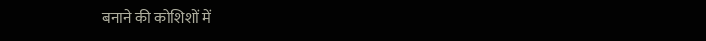बनाने की कोशिशों में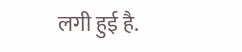लगी हुई है.